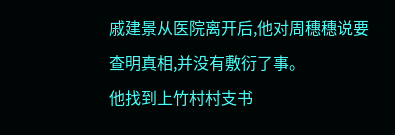戚建景从医院离开后,他对周穗穗说要查明真相,并没有敷衍了事。
他找到上竹村村支书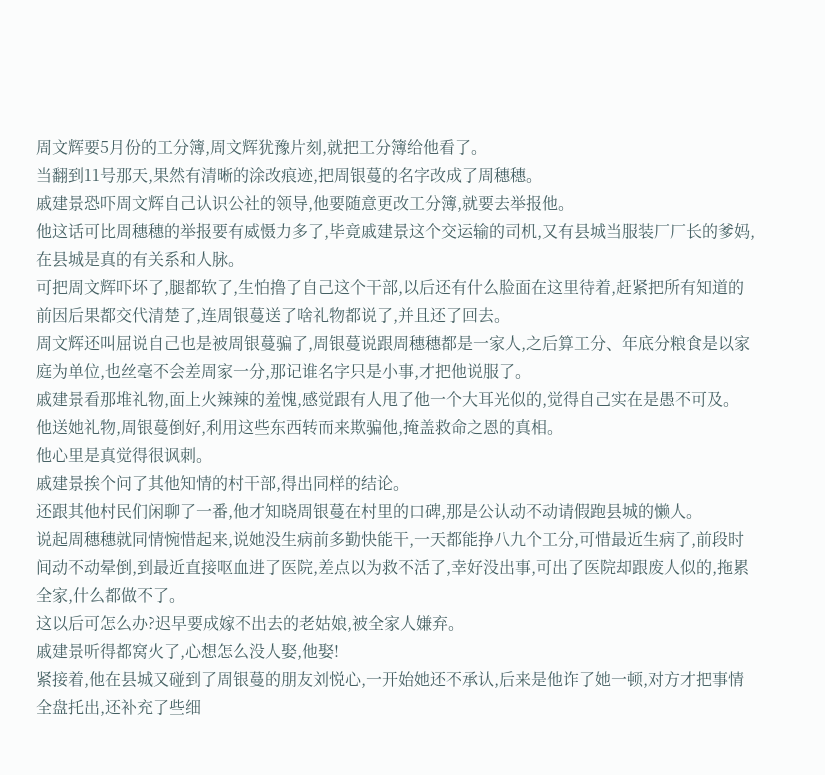周文辉要5月份的工分簿,周文辉犹豫片刻,就把工分簿给他看了。
当翻到11号那天,果然有清晰的涂改痕迹,把周银蔓的名字改成了周穗穗。
戚建景恐吓周文辉自己认识公社的领导,他要随意更改工分簿,就要去举报他。
他这话可比周穗穗的举报要有威慑力多了,毕竟戚建景这个交运输的司机,又有县城当服装厂厂长的爹妈,在县城是真的有关系和人脉。
可把周文辉吓坏了,腿都软了,生怕撸了自己这个干部,以后还有什么脸面在这里待着,赶紧把所有知道的前因后果都交代清楚了,连周银蔓送了啥礼物都说了,并且还了回去。
周文辉还叫屈说自己也是被周银蔓骗了,周银蔓说跟周穗穗都是一家人,之后算工分、年底分粮食是以家庭为单位,也丝毫不会差周家一分,那记谁名字只是小事,才把他说服了。
戚建景看那堆礼物,面上火辣辣的羞愧,感觉跟有人甩了他一个大耳光似的,觉得自己实在是愚不可及。
他送她礼物,周银蔓倒好,利用这些东西转而来欺骗他,掩盖救命之恩的真相。
他心里是真觉得很讽刺。
戚建景挨个问了其他知情的村干部,得出同样的结论。
还跟其他村民们闲聊了一番,他才知晓周银蔓在村里的口碑,那是公认动不动请假跑县城的懒人。
说起周穗穗就同情惋惜起来,说她没生病前多勤快能干,一天都能挣八九个工分,可惜最近生病了,前段时间动不动晕倒,到最近直接呕血进了医院,差点以为救不活了,幸好没出事,可出了医院却跟废人似的,拖累全家,什么都做不了。
这以后可怎么办?迟早要成嫁不出去的老姑娘,被全家人嫌弃。
戚建景听得都窝火了,心想怎么没人娶,他娶!
紧接着,他在县城又碰到了周银蔓的朋友刘悦心,一开始她还不承认,后来是他诈了她一顿,对方才把事情全盘托出,还补充了些细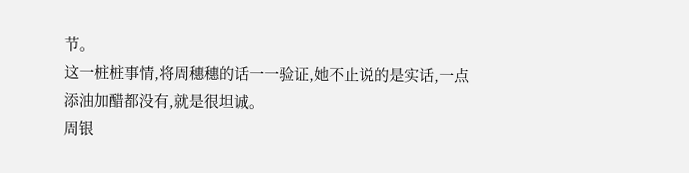节。
这一桩桩事情,将周穗穗的话一一验证,她不止说的是实话,一点添油加醋都没有,就是很坦诚。
周银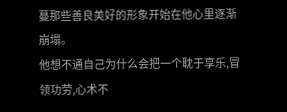蔓那些善良美好的形象开始在他心里逐渐崩塌。
他想不通自己为什么会把一个耽于享乐,冒领功劳,心术不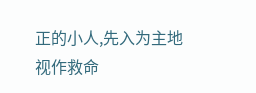正的小人,先入为主地视作救命